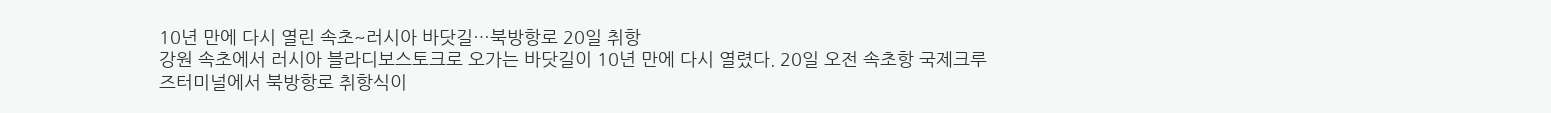10년 만에 다시 열린 속초~러시아 바닷길…북방항로 20일 취항
강원 속초에서 러시아 블라디보스토크로 오가는 바닷길이 10년 만에 다시 열렸다. 20일 오전 속초항 국제크루즈터미널에서 북방항로 취항식이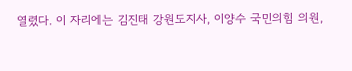열렸다. 이 자리에는 김진태 강원도지사, 이양수 국민의힘 의원,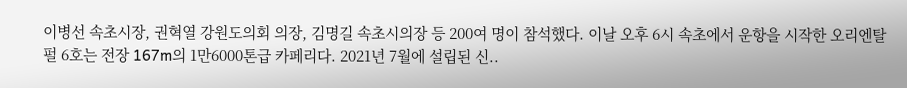이병선 속초시장, 권혁열 강원도의회 의장, 김명길 속초시의장 등 200여 명이 참석했다. 이날 오후 6시 속초에서 운항을 시작한 오리엔탈펄 6호는 전장 167m의 1만6000톤급 카페리다. 2021년 7월에 설립된 신..